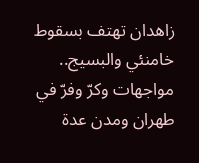زاهدان تهتف بسقوط خامنئي والبسيج.. مواجهات وكرّ وفرّ في طهران ومدن عدة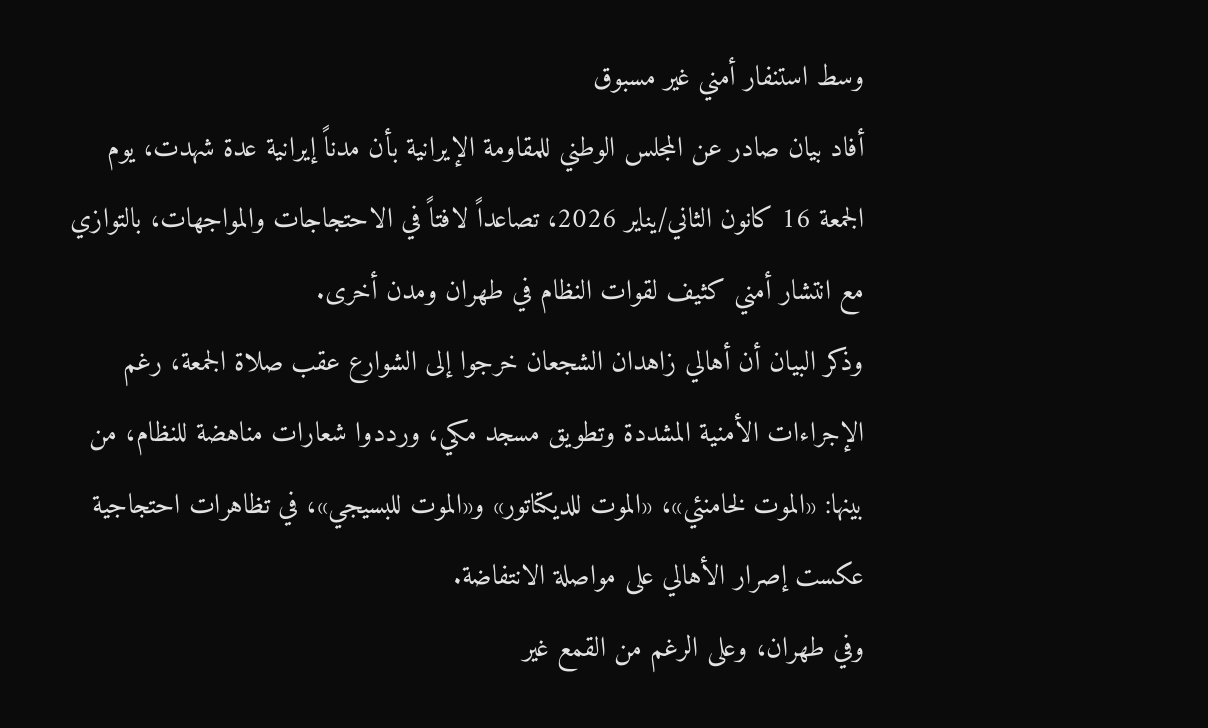وسط استنفار أمني غير مسبوق
أفاد بيان صادر عن المجلس الوطني للمقاومة الإيرانية بأن مدناً إيرانية عدة شهدت، يوم الجمعة 16 كانون الثاني/يناير 2026، تصاعداً لافتاً في الاحتجاجات والمواجهات، بالتوازي مع انتشار أمني كثيف لقوات النظام في طهران ومدن أخرى.
وذكر البيان أن أهالي زاهدان الشجعان خرجوا إلى الشوارع عقب صلاة الجمعة، رغم الإجراءات الأمنية المشددة وتطويق مسجد مكي، ورددوا شعارات مناهضة للنظام، من بينها: «الموت لخامنئي»، «الموت للديكتاتور» و«الموت للبسيجي»، في تظاهرات احتجاجية عكست إصرار الأهالي على مواصلة الانتفاضة.
وفي طهران، وعلى الرغم من القمع غير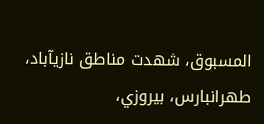المسبوق، شهدت مناطق نازيآباد، طهرانبارس، بيروزي،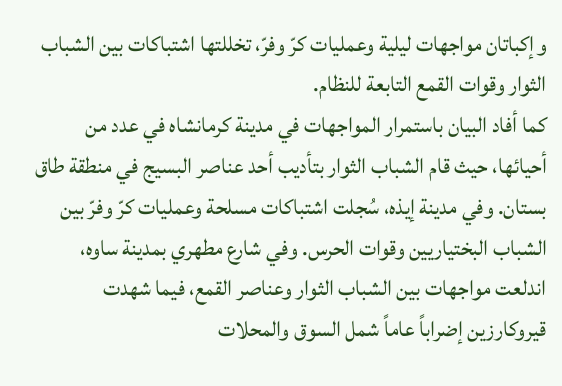وإكباتان مواجهات ليلية وعمليات كرّ وفرّ، تخللتها اشتباكات بين الشباب الثوار وقوات القمع التابعة للنظام.
كما أفاد البيان باستمرار المواجهات في مدينة كرمانشاه في عدد من أحيائها، حيث قام الشباب الثوار بتأديب أحد عناصر البسيج في منطقة طاق بستان. وفي مدينة إيذه، سُجلت اشتباكات مسلحة وعمليات كرّ وفرّ بين الشباب البختياريين وقوات الحرس. وفي شارع مطهري بمدينة ساوه، اندلعت مواجهات بين الشباب الثوار وعناصر القمع، فيما شهدت قيروکارزین إضراباً عاماً شمل السوق والمحلات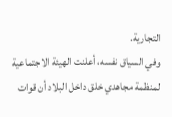التجارية.
وفي السياق نفسه، أعلنت الهيئة الاجتماعية لمنظمة مجاهدي خلق داخل البلاد أن قوات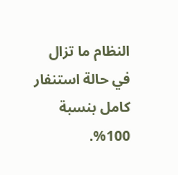النظام ما تزال في حالة استنفار كامل بنسبة 100%.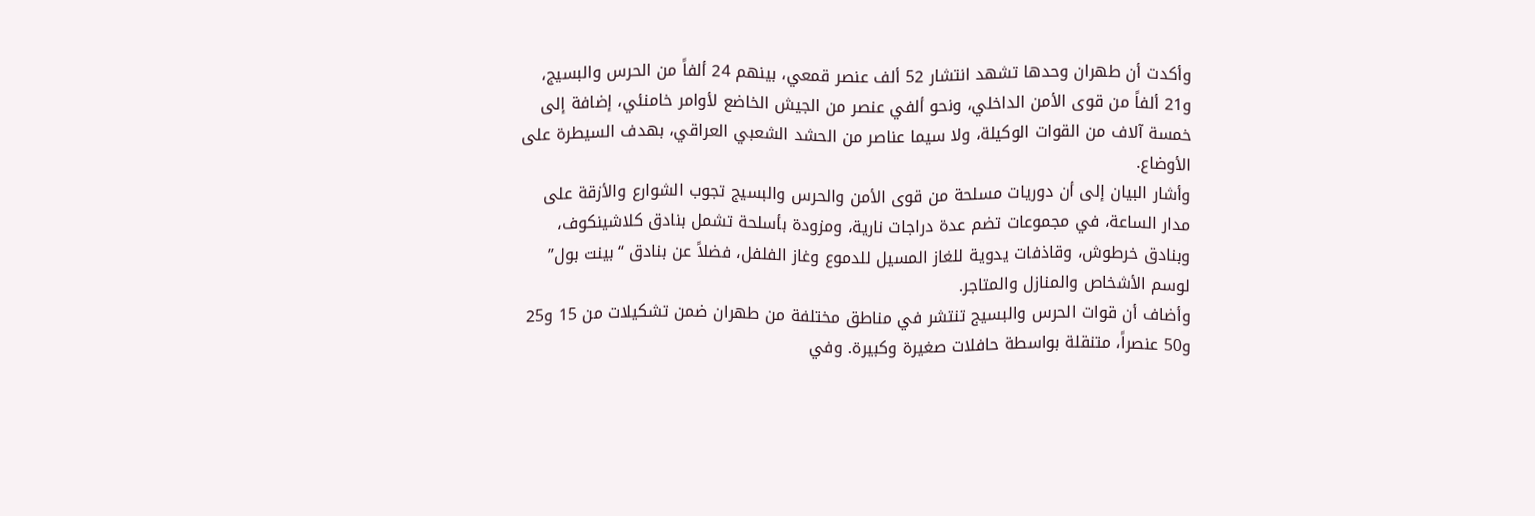وأكدت أن طهران وحدها تشهد انتشار 52 ألف عنصر قمعي، بينهم 24 ألفاً من الحرس والبسيج، و21 ألفاً من قوى الأمن الداخلي، ونحو ألفي عنصر من الجيش الخاضع لأوامر خامنئي، إضافة إلى خمسة آلاف من القوات الوكيلة، ولا سيما عناصر من الحشد الشعبي العراقي، بهدف السيطرة على الأوضاع.
وأشار البيان إلى أن دوريات مسلحة من قوى الأمن والحرس والبسيج تجوب الشوارع والأزقة على مدار الساعة، في مجموعات تضم عدة دراجات نارية، ومزودة بأسلحة تشمل بنادق كلاشينكوف، وبنادق خرطوش، وقاذفات يدوية للغاز المسيل للدموع وغاز الفلفل، فضلاً عن بنادق “بينت بول” لوسم الأشخاص والمنازل والمتاجر.
وأضاف أن قوات الحرس والبسيج تنتشر في مناطق مختلفة من طهران ضمن تشكيلات من 15 و25 و50 عنصراً، متنقلة بواسطة حافلات صغيرة وكبيرة. وفي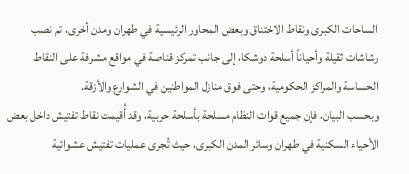الساحات الكبرى ونقاط الاختناق وبعض المحاور الرئيسية في طهران ومدن أخرى، تم نصب رشاشات ثقيلة وأحياناً أسلحة دوشكا، إلى جانب تمركز قناصة في مواقع مشرفة على النقاط الحساسة والمراكز الحكومية، وحتى فوق منازل المواطنين في الشوارع والأزقة.
وبحسب البيان، فإن جميع قوات النظام مسلحة بأسلحة حربية، وقد أُقيمت نقاط تفتيش داخل بعض الأحياء السكنية في طهران وسائر المدن الكبرى، حيث تُجرى عمليات تفتيش عشوائية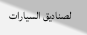لصناديق السيارات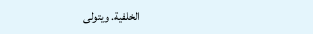الخلفية. ويتولى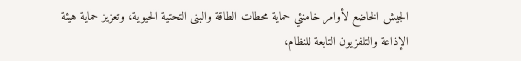الجيش الخاضع لأوامر خامنئي حماية محطات الطاقة والبنى التحتية الحيوية، وتعزيز حماية هيئة الإذاعة والتلفزيون التابعة للنظام،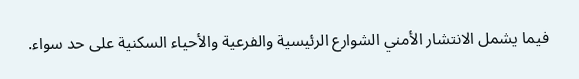فيما يشمل الانتشار الأمني الشوارع الرئيسية والفرعية والأحياء السكنية على حد سواء.